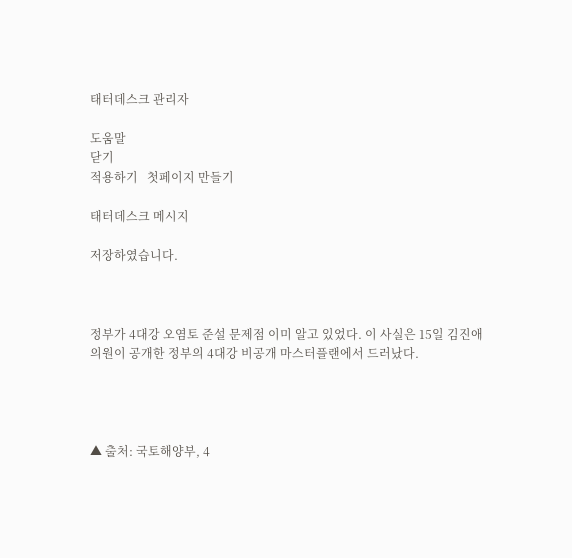태터데스크 관리자

도움말
닫기
적용하기   첫페이지 만들기

태터데스크 메시지

저장하였습니다.



정부가 4대강 오염토 준설 문제점 이미 알고 있었다. 이 사실은 15일 김진애 의원이 공개한 정부의 4대강 비공개 마스터플랜에서 드러났다.




▲ 출처: 국토해양부, 4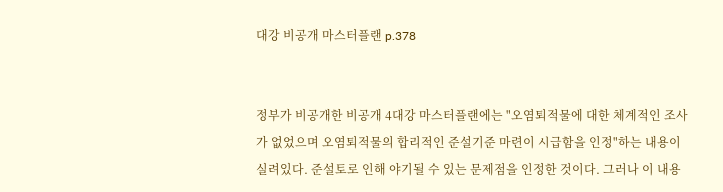대강 비공개 마스터플랜 p.378


정부가 비공개한 비공개 4대강 마스터플랜에는 "오염퇴적물에 대한 체계적인 조사가 없었으며 오염퇴적물의 합리적인 준설기준 마련이 시급함을 인정"하는 내용이 실려있다. 준설토로 인해 야기될 수 있는 문제점을 인정한 것이다. 그러나 이 내용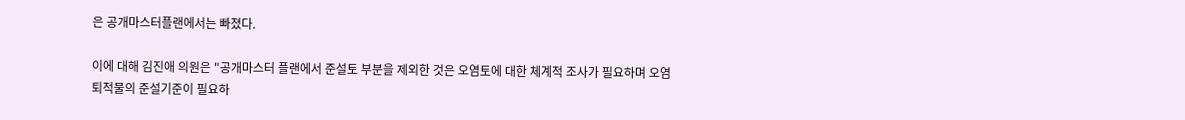은 공개마스터플랜에서는 빠졌다.

이에 대해 김진애 의원은 "공개마스터 플랜에서 준설토 부분을 제외한 것은 오염토에 대한 체계적 조사가 필요하며 오염퇴적물의 준설기준이 필요하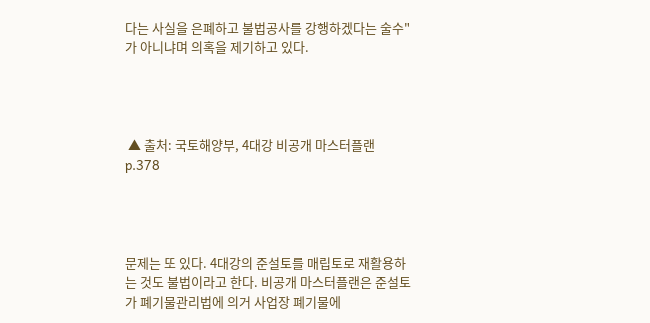다는 사실을 은폐하고 불법공사를 강행하겠다는 술수"가 아니냐며 의혹을 제기하고 있다.




 ▲ 출처: 국토해양부, 4대강 비공개 마스터플랜 p.378




문제는 또 있다. 4대강의 준설토를 매립토로 재활용하는 것도 불법이라고 한다. 비공개 마스터플랜은 준설토가 폐기물관리법에 의거 사업장 폐기물에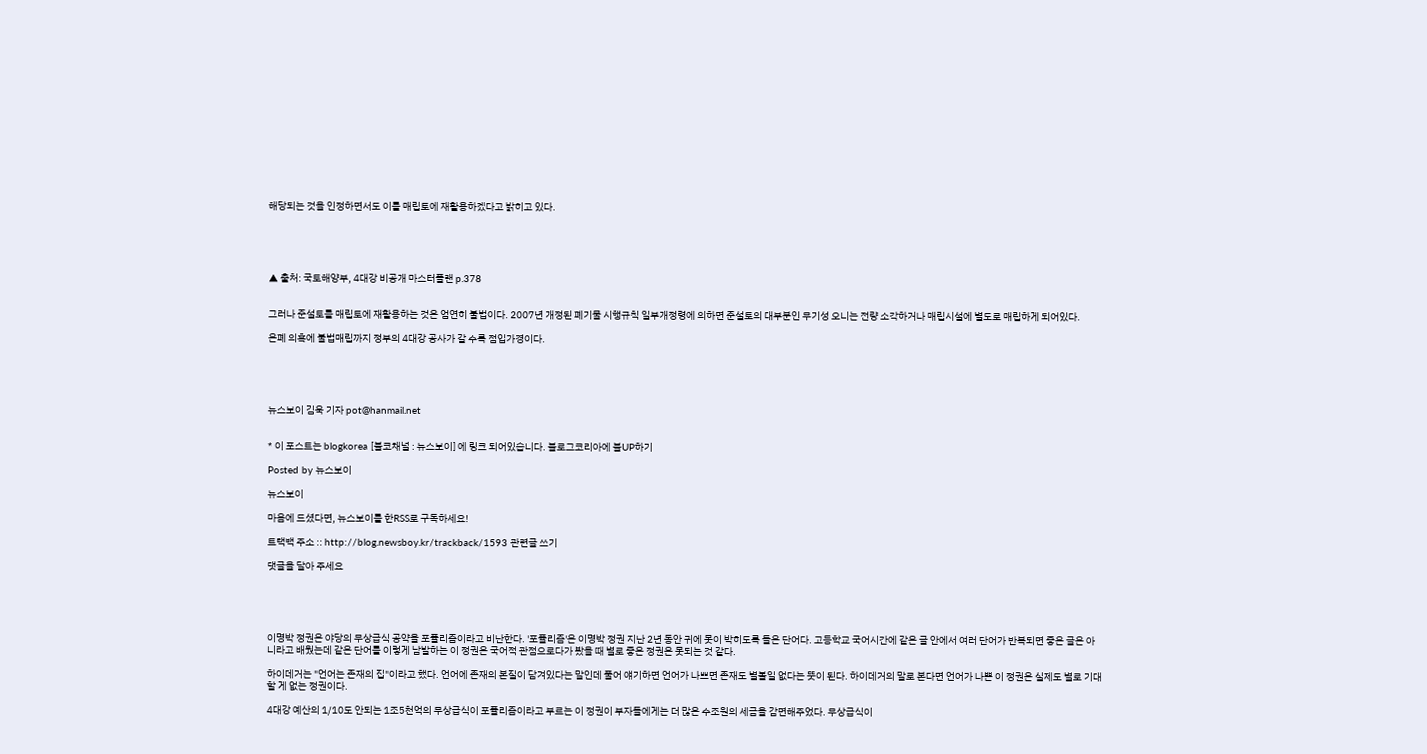해당되는 것을 인정하면서도 이를 매립토에 재활용하겠다고 밝히고 있다.





▲ 출처: 국토해양부, 4대강 비공개 마스터플랜 p.378


그러나 준설토를 매립토에 재활용하는 것은 엄연히 불법이다. 2007년 개정된 폐기물 시행규칙 일부개정령에 의하면 준설토의 대부분인 무기성 오니는 전량 소각하거나 매립시설에 별도로 매립하게 되어있다.

은폐 의혹에 불법매립까지 정부의 4대강 공사가 갈 수록 점입가경이다.





뉴스보이 김욱 기자 pot@hanmail.net


* 이 포스트는 blogkorea [블코채널 : 뉴스보이] 에 링크 되어있습니다. 블로그코리아에 블UP하기

Posted by 뉴스보이

뉴스보이

마음에 드셨다면, 뉴스보이를 한RSS로 구독하세요!

트랙백 주소 :: http://blog.newsboy.kr/trackback/1593 관련글 쓰기

댓글을 달아 주세요





이명박 정권은 야당의 무상급식 공약을 포퓰리즘이라고 비난한다. '포퓰리즘'은 이명박 정권 지난 2년 동안 귀에 못이 박히도록 들은 단어다. 고등학교 국어시간에 같은 글 안에서 여러 단어가 반복되면 좋은 글은 아니라고 배웠는데 같은 단어를 이렇게 남발하는 이 정권은 국어적 관점으로다가 봤을 때 별로 좋은 정권은 못되는 것 같다.

하이데거는 "언어는 존재의 집"이라고 했다. 언어에 존재의 본질이 담겨있다는 말인데 풀어 얘기하면 언어가 나쁘면 존재도 별볼일 없다는 뜻이 된다. 하이데거의 말로 본다면 언어가 나쁜 이 정권은 실제도 별로 기대할 게 없는 정권이다.

4대강 예산의 1/10도 안되는 1조5천억의 무상급식이 포퓰리즘이라고 부르는 이 정권이 부자들에게는 더 많은 수조원의 세금을 감면해주었다. 무상급식이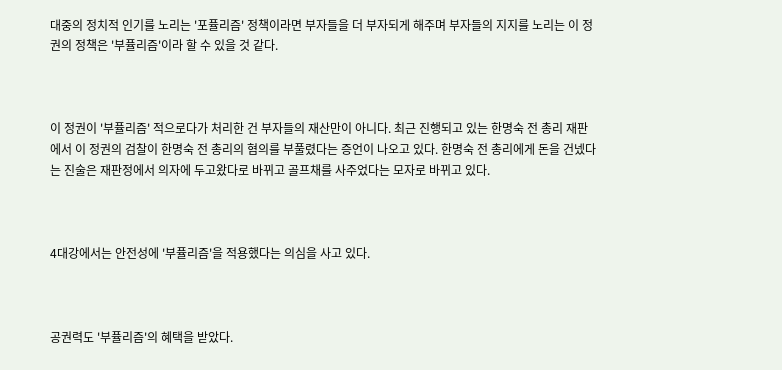대중의 정치적 인기를 노리는 '포퓰리즘' 정책이라면 부자들을 더 부자되게 해주며 부자들의 지지를 노리는 이 정권의 정책은 '부퓰리즘'이라 할 수 있을 것 같다.



이 정권이 '부퓰리즘' 적으로다가 처리한 건 부자들의 재산만이 아니다. 최근 진행되고 있는 한명숙 전 총리 재판에서 이 정권의 검찰이 한명숙 전 총리의 혐의를 부풀렸다는 증언이 나오고 있다. 한명숙 전 총리에게 돈을 건넸다는 진술은 재판정에서 의자에 두고왔다로 바뀌고 골프채를 사주었다는 모자로 바뀌고 있다.



4대강에서는 안전성에 '부퓰리즘'을 적용했다는 의심을 사고 있다.



공권력도 '부퓰리즘'의 혜택을 받았다.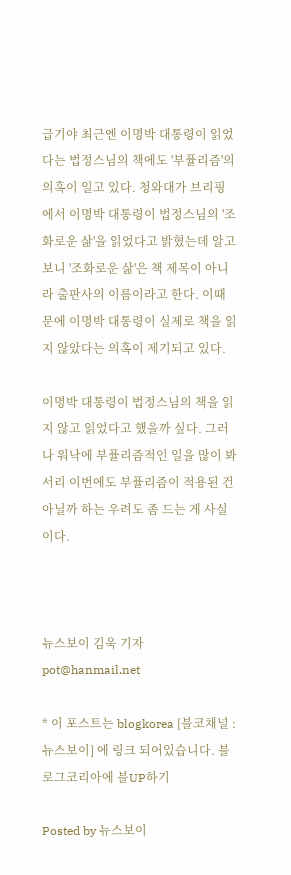급기야 최근엔 이명박 대통령이 읽었다는 법정스님의 책에도 '부퓰리즘'의 의혹이 일고 있다. 청와대가 브리핑에서 이명박 대통령이 법정스님의 '조화로운 삶'을 읽었다고 밝혔는데 알고보니 '조화로운 삶'은 책 제목이 아니라 출판사의 이름이라고 한다. 이때문에 이명박 대통령이 실제로 책을 읽지 않았다는 의혹이 제기되고 있다.

이명박 대통령이 법정스님의 책을 읽지 않고 읽었다고 했을까 싶다. 그러나 워낙에 부퓰리즘적인 일을 많이 봐서리 이번에도 부퓰리즘이 적용된 건 아닐까 하는 우려도 좀 드는 게 사실이다.



뉴스보이 김욱 기자 pot@hanmail.net

* 이 포스트는 blogkorea [블코채널 : 뉴스보이] 에 링크 되어있습니다. 블로그코리아에 블UP하기

Posted by 뉴스보이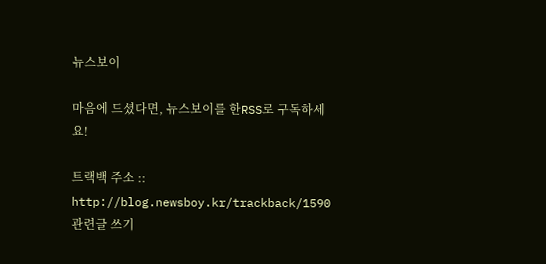뉴스보이

마음에 드셨다면, 뉴스보이를 한RSS로 구독하세요!

트랙백 주소 :: http://blog.newsboy.kr/trackback/1590 관련글 쓰기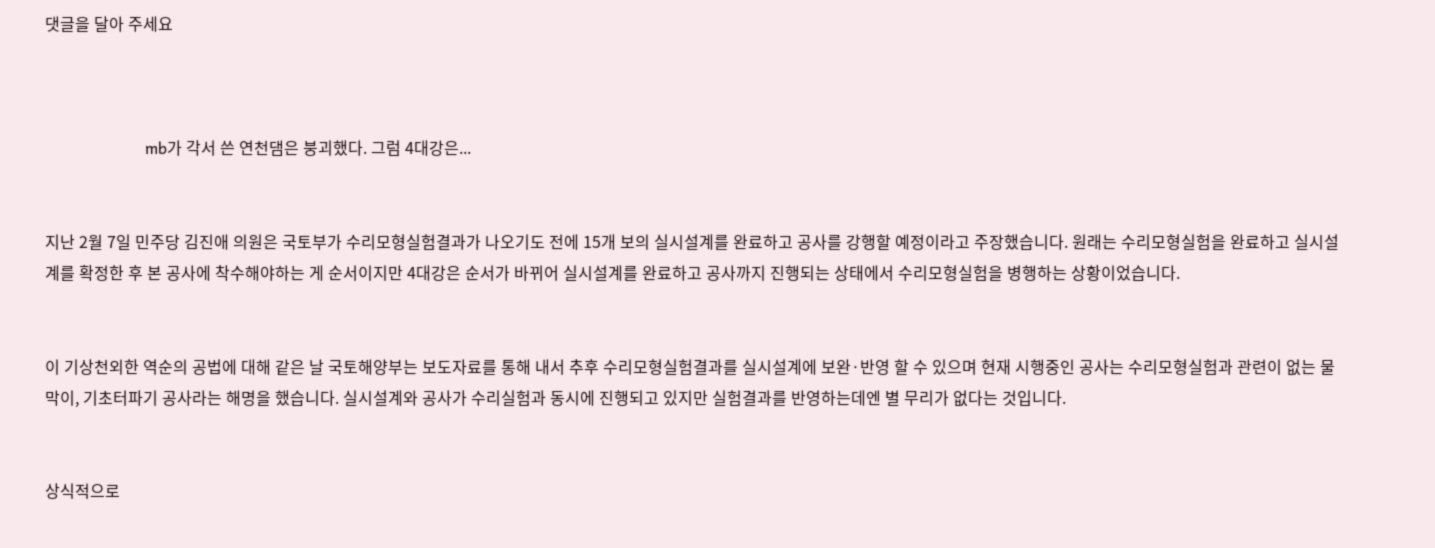댓글을 달아 주세요



                         mb가 각서 쓴 연천댐은 붕괴했다. 그럼 4대강은...


지난 2월 7일 민주당 김진애 의원은 국토부가 수리모형실험결과가 나오기도 전에 15개 보의 실시설계를 완료하고 공사를 강행할 예정이라고 주장했습니다. 원래는 수리모형실험을 완료하고 실시설계를 확정한 후 본 공사에 착수해야하는 게 순서이지만 4대강은 순서가 바뀌어 실시설계를 완료하고 공사까지 진행되는 상태에서 수리모형실험을 병행하는 상황이었습니다.


이 기상천외한 역순의 공법에 대해 같은 날 국토해양부는 보도자료를 통해 내서 추후 수리모형실험결과를 실시설계에 보완·반영 할 수 있으며 현재 시행중인 공사는 수리모형실험과 관련이 없는 물막이, 기초터파기 공사라는 해명을 했습니다. 실시설계와 공사가 수리실험과 동시에 진행되고 있지만 실험결과를 반영하는데엔 별 무리가 없다는 것입니다.


상식적으로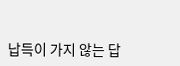납득이 가지 않는 답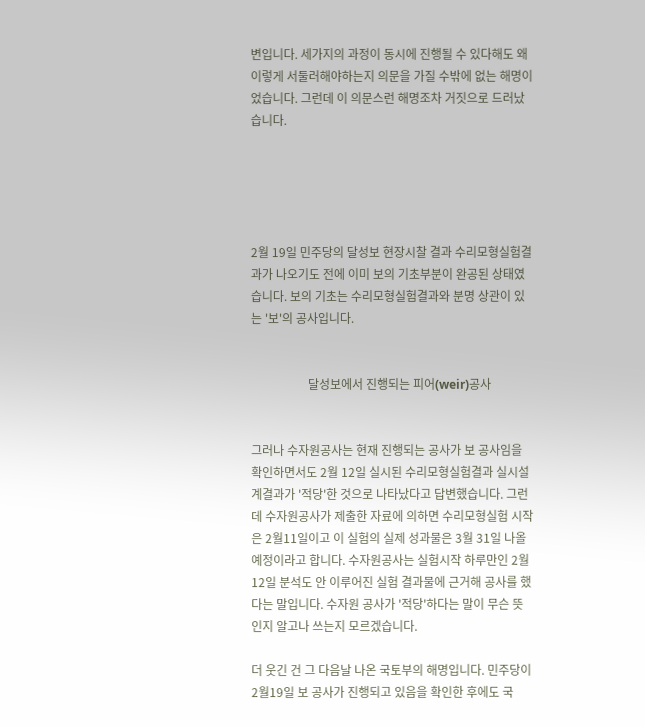변입니다. 세가지의 과정이 동시에 진행될 수 있다해도 왜 이렇게 서둘러해야하는지 의문을 가질 수밖에 없는 해명이었습니다. 그런데 이 의문스런 해명조차 거짓으로 드러났습니다.





2월 19일 민주당의 달성보 현장시찰 결과 수리모형실험결과가 나오기도 전에 이미 보의 기초부분이 완공된 상태였습니다. 보의 기초는 수리모형실험결과와 분명 상관이 있는 '보'의 공사입니다.


                   달성보에서 진행되는 피어(weir)공사


그러나 수자원공사는 현재 진행되는 공사가 보 공사임을 확인하면서도 2월 12일 실시된 수리모형실험결과 실시설계결과가 '적당'한 것으로 나타났다고 답변했습니다. 그런데 수자원공사가 제출한 자료에 의하면 수리모형실험 시작은 2월11일이고 이 실험의 실제 성과물은 3월 31일 나올 예정이라고 합니다. 수자원공사는 실험시작 하루만인 2월12일 분석도 안 이루어진 실험 결과물에 근거해 공사를 했다는 말입니다. 수자원 공사가 '적당'하다는 말이 무슨 뜻인지 알고나 쓰는지 모르겠습니다.

더 웃긴 건 그 다음날 나온 국토부의 해명입니다. 민주당이 2월19일 보 공사가 진행되고 있음을 확인한 후에도 국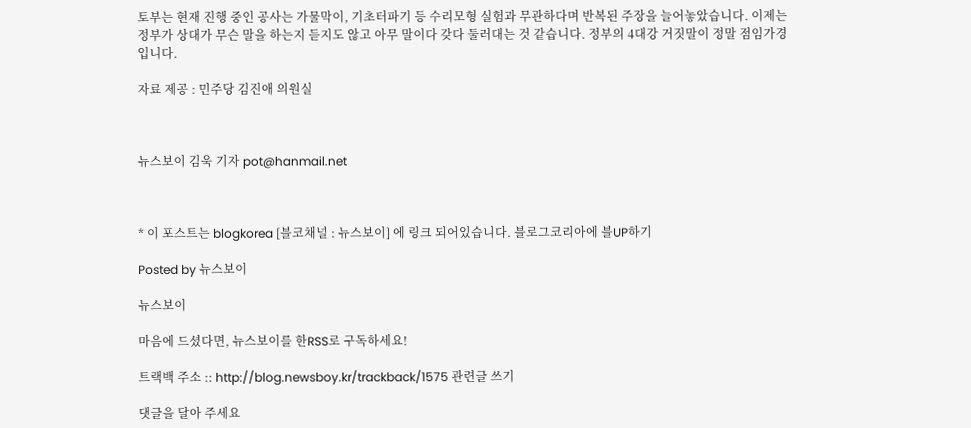토부는 현재 진행 중인 공사는 가물막이, 기초터파기 등 수리모형 실험과 무관하다며 반복된 주장을 늘어놓았습니다. 이제는 정부가 상대가 무슨 말을 하는지 듣지도 않고 아무 말이다 갖다 둘러대는 것 같습니다. 정부의 4대강 거짓말이 정말 점임가경입니다.

자료 제공 : 민주당 김진애 의원실



뉴스보이 김욱 기자 pot@hanmail.net



* 이 포스트는 blogkorea [블코채널 : 뉴스보이] 에 링크 되어있습니다. 블로그코리아에 블UP하기

Posted by 뉴스보이

뉴스보이

마음에 드셨다면, 뉴스보이를 한RSS로 구독하세요!

트랙백 주소 :: http://blog.newsboy.kr/trackback/1575 관련글 쓰기

댓글을 달아 주세요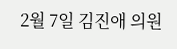2월 7일 김진애 의원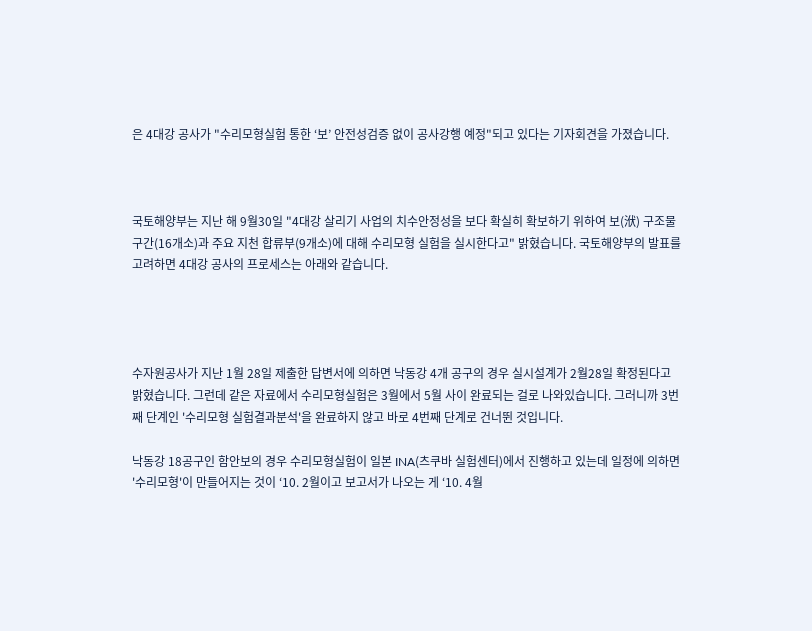은 4대강 공사가 "수리모형실험 통한 ‘보’ 안전성검증 없이 공사강행 예정"되고 있다는 기자회견을 가졌습니다.



국토해양부는 지난 해 9월30일 "4대강 살리기 사업의 치수안정성을 보다 확실히 확보하기 위하여 보(洑) 구조물 구간(16개소)과 주요 지천 합류부(9개소)에 대해 수리모형 실험을 실시한다고" 밝혔습니다. 국토해양부의 발표를 고려하면 4대강 공사의 프로세스는 아래와 같습니다.




수자원공사가 지난 1월 28일 제출한 답변서에 의하면 낙동강 4개 공구의 경우 실시설계가 2월28일 확정된다고 밝혔습니다. 그런데 같은 자료에서 수리모형실험은 3월에서 5월 사이 완료되는 걸로 나와있습니다. 그러니까 3번째 단계인 '수리모형 실험결과분석'을 완료하지 않고 바로 4번째 단계로 건너뛴 것입니다.

낙동강 18공구인 함안보의 경우 수리모형실험이 일본 INA(츠쿠바 실험센터)에서 진행하고 있는데 일정에 의하면 '수리모형'이 만들어지는 것이 ‘10. 2월이고 보고서가 나오는 게 ‘10. 4월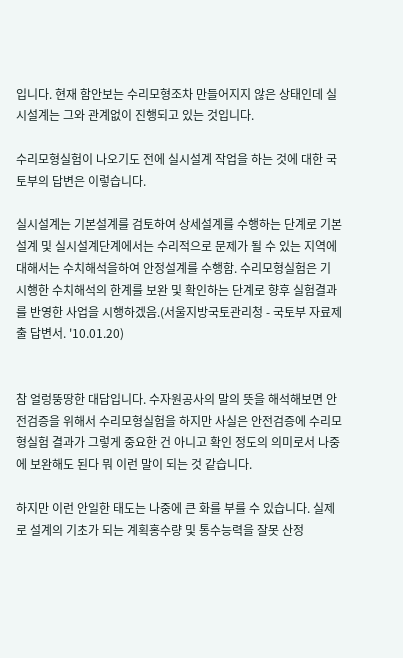입니다. 현재 함안보는 수리모형조차 만들어지지 않은 상태인데 실시설계는 그와 관계없이 진행되고 있는 것입니다.

수리모형실험이 나오기도 전에 실시설계 작업을 하는 것에 대한 국토부의 답변은 이렇습니다.

실시설계는 기본설계를 검토하여 상세설계를 수행하는 단계로 기본설계 및 실시설계단계에서는 수리적으로 문제가 될 수 있는 지역에 대해서는 수치해석을하여 안정설계를 수행함. 수리모형실험은 기 시행한 수치해석의 한계를 보완 및 확인하는 단계로 향후 실험결과를 반영한 사업을 시행하겠음.(서울지방국토관리청 - 국토부 자료제출 답변서. '10.01.20)


참 얼렁뚱땅한 대답입니다. 수자원공사의 말의 뜻을 해석해보면 안전검증을 위해서 수리모형실험을 하지만 사실은 안전검증에 수리모형실험 결과가 그렇게 중요한 건 아니고 확인 정도의 의미로서 나중에 보완해도 된다 뭐 이런 말이 되는 것 같습니다.

하지만 이런 안일한 태도는 나중에 큰 화를 부를 수 있습니다. 실제로 설계의 기초가 되는 계획홍수량 및 통수능력을 잘못 산정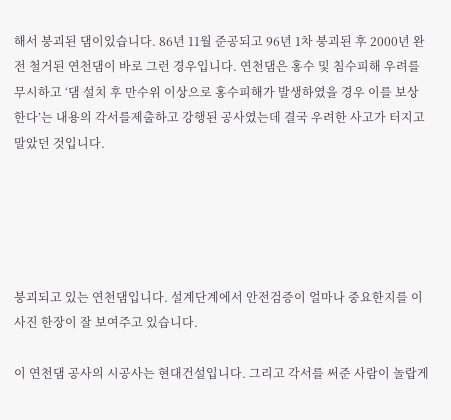해서 붕괴된 댐이있습니다. 86년 11월 준공되고 96년 1차 붕괴된 후 2000년 완전 철거된 연천댐이 바로 그런 경우입니다. 연천댐은 홍수 및 침수피해 우려를 무시하고 ‘댐 설치 후 만수위 이상으로 홍수피해가 발생하였을 경우 이를 보상한다’는 내용의 각서를제출하고 강행된 공사였는데 결국 우려한 사고가 터지고 말았던 것입니다.





붕괴되고 있는 연천댐입니다. 설계단계에서 안전검증이 얼마나 중요한지를 이 사진 한장이 잘 보여주고 있습니다.

이 연천댐 공사의 시공사는 현대건설입니다. 그리고 각서를 써준 사람이 놀랍게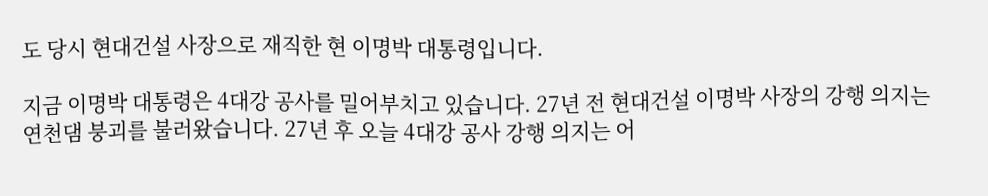도 당시 현대건설 사장으로 재직한 현 이명박 대통령입니다.

지금 이명박 대통령은 4대강 공사를 밀어부치고 있습니다. 27년 전 현대건설 이명박 사장의 강행 의지는 연천댐 붕괴를 불러왔습니다. 27년 후 오늘 4대강 공사 강행 의지는 어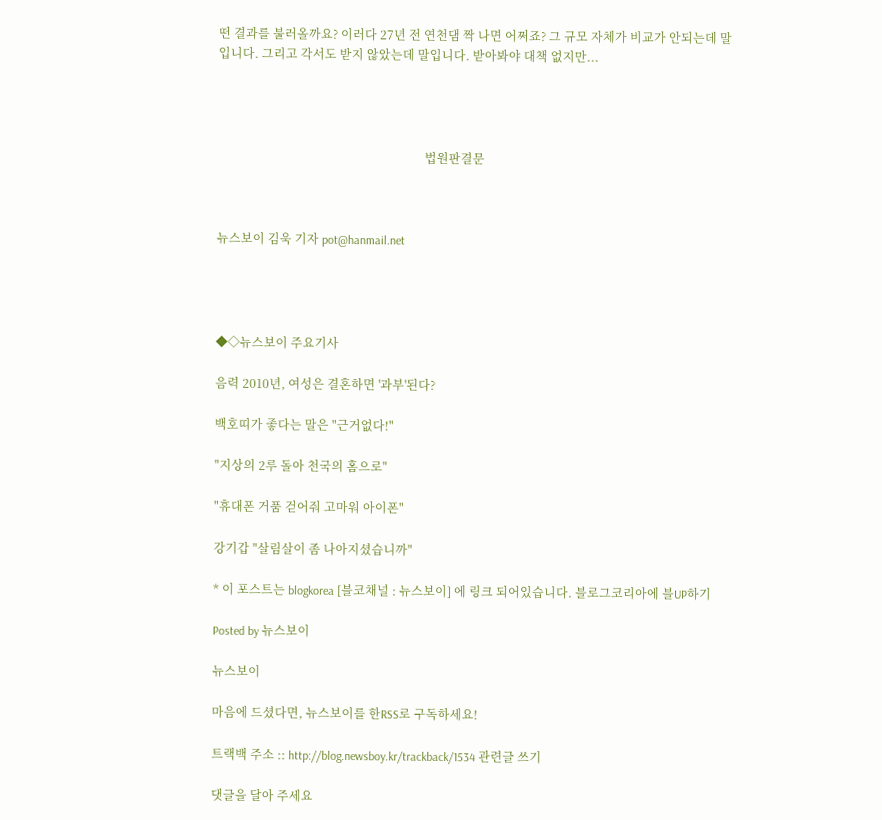떤 결과를 불러올까요? 이러다 27년 전 연천댐 짝 나면 어쩌죠? 그 규모 자체가 비교가 안되는데 말입니다. 그리고 각서도 받지 않았는데 말입니다. 받아봐야 대책 없지만...




                                                                     법원판결문



뉴스보이 김욱 기자 pot@hanmail.net




◆◇뉴스보이 주요기사

음력 2010년, 여성은 결혼하면 '과부'된다?

백호띠가 좋다는 말은 "근거없다!"

"지상의 2루 돌아 천국의 홈으로"

"휴대폰 거품 걷어줘 고마워 아이폰"

강기갑 "살림살이 좀 나아지셨습니까"

* 이 포스트는 blogkorea [블코채널 : 뉴스보이] 에 링크 되어있습니다. 블로그코리아에 블UP하기

Posted by 뉴스보이

뉴스보이

마음에 드셨다면, 뉴스보이를 한RSS로 구독하세요!

트랙백 주소 :: http://blog.newsboy.kr/trackback/1534 관련글 쓰기

댓글을 달아 주세요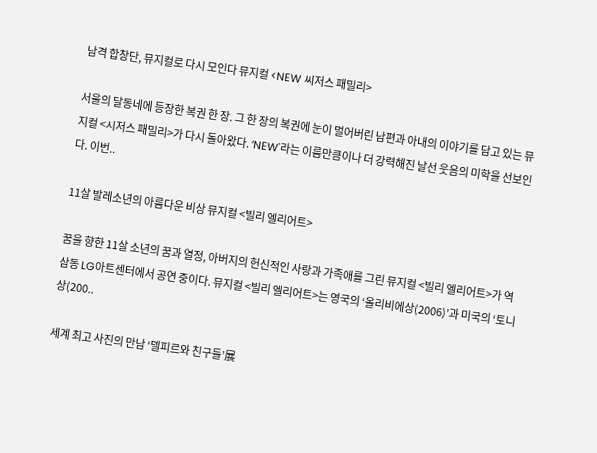남격 합창단, 뮤지컬로 다시 모인다 뮤지컬 <NEW 씨저스 패밀리>

서울의 달동네에 등장한 복권 한 장. 그 한 장의 복권에 눈이 멀어버린 남편과 아내의 이야기를 담고 있는 뮤지컬 <시저스 패밀리>가 다시 돌아왔다. ‘NEW'라는 이름만큼이나 더 강력해진 날선 웃음의 미학을 선보인다. 이번..

11살 발레소년의 아름다운 비상 뮤지컬 <빌리 엘리어트>

꿈을 향한 11살 소년의 꿈과 열정, 아버지의 헌신적인 사랑과 가족애를 그린 뮤지컬 <빌리 엘리어트>가 역삼동 LG아트센터에서 공연 중이다. 뮤지컬 <빌리 엘리어트>는 영국의 ‘올리비에상(2006)’과 미국의 ‘토니상(200..

세계 최고 사진의 만남 ‘델피르와 친구들’展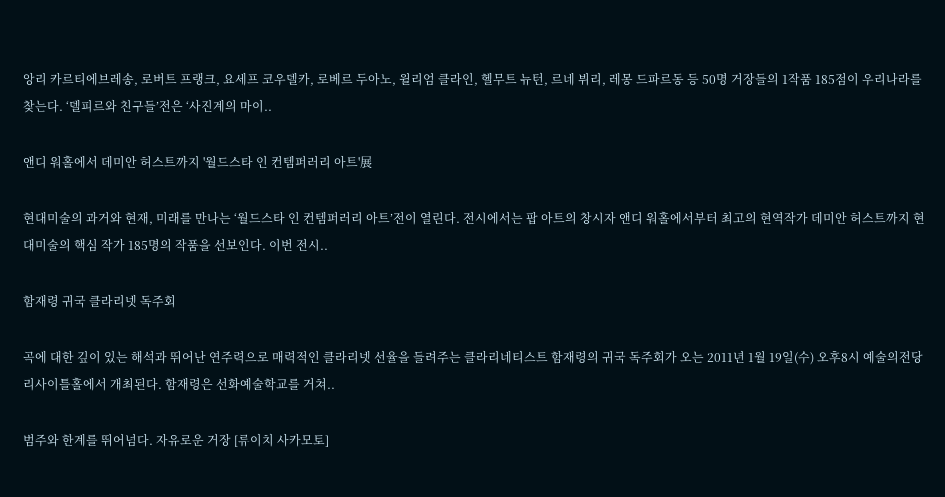앙리 카르티에브레송, 로버트 프랭크, 요세프 코우델카, 로베르 두아노, 윌리엄 클라인, 헬무트 뉴턴, 르네 뷔리, 레몽 드파르동 등 50명 거장들의 1작품 185점이 우리나라를 찾는다. ‘델피르와 친구들’전은 ‘사진계의 마이..

앤디 워홀에서 데미안 허스트까지 '월드스타 인 컨템퍼러리 아트'展

현대미술의 과거와 현재, 미래를 만나는 ‘월드스타 인 컨템퍼러리 아트’전이 열린다. 전시에서는 팝 아트의 창시자 앤디 워홀에서부터 최고의 현역작가 데미안 허스트까지 현대미술의 핵심 작가 185명의 작품을 선보인다. 이번 전시..

함재령 귀국 클라리넷 독주회

곡에 대한 깊이 있는 해석과 뛰어난 연주력으로 매력적인 클라리넷 선율을 들려주는 클라리네티스트 함재령의 귀국 독주회가 오는 2011년 1월 19일(수) 오후8시 예술의전당 리사이틀홀에서 개최된다. 함재령은 선화예술학교를 거쳐..

범주와 한계를 뛰어넘다. 자유로운 거장 [류이치 사카모토]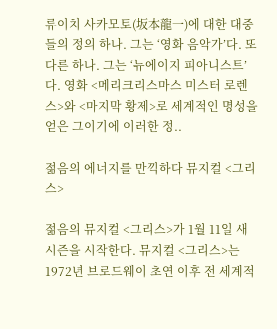류이치 사카모토(坂本龍一)에 대한 대중들의 정의 하나. 그는 ‘영화 음악가’다. 또 다른 하나. 그는 ‘뉴에이지 피아니스트’다. 영화 <메리크리스마스 미스터 로렌스>와 <마지막 황제>로 세계적인 명성을 얻은 그이기에 이러한 정..

젊음의 에너지를 만끽하다 뮤지컬 <그리스>

젊음의 뮤지컬 <그리스>가 1월 11일 새 시즌을 시작한다. 뮤지컬 <그리스>는 1972년 브로드웨이 초연 이후 전 세계적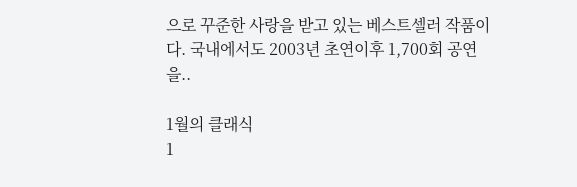으로 꾸준한 사랑을 받고 있는 베스트셀러 작품이다. 국내에서도 2003년 초연이후 1,700회 공연을..

1월의 클래식
1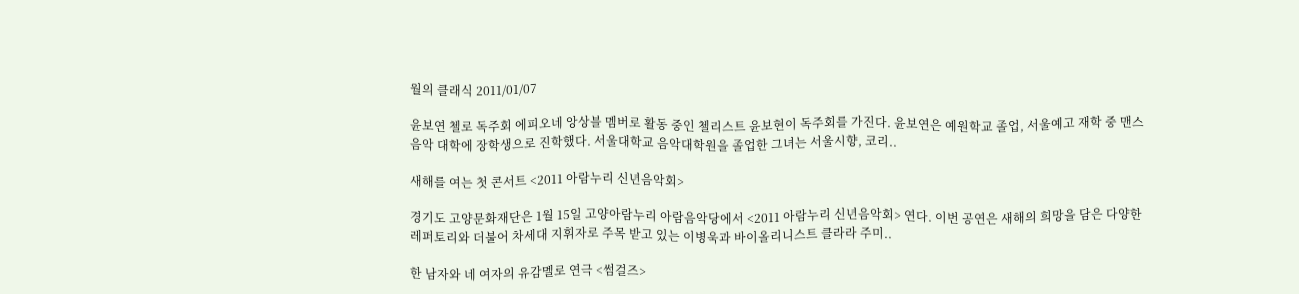월의 클래식 2011/01/07

윤보연 첼로 독주회 에피오네 앙상블 멤버로 활동 중인 첼리스트 윤보현이 독주회를 가진다. 윤보연은 예원학교 졸업, 서울예고 재학 중 맨스 음악 대학에 장학생으로 진학했다. 서울대학교 음악대학원을 졸업한 그녀는 서울시향, 코리..

새해를 여는 첫 콘서트 <2011 아람누리 신년음악회>

경기도 고양문화재단은 1월 15일 고양아람누리 아람음악당에서 <2011 아람누리 신년음악회> 연다. 이번 공연은 새해의 희망을 담은 다양한 레퍼토리와 더불어 차세대 지휘자로 주목 받고 있는 이병욱과 바이올리니스트 클라라 주미..

한 남자와 네 여자의 유감멜로 연극 <썸걸즈>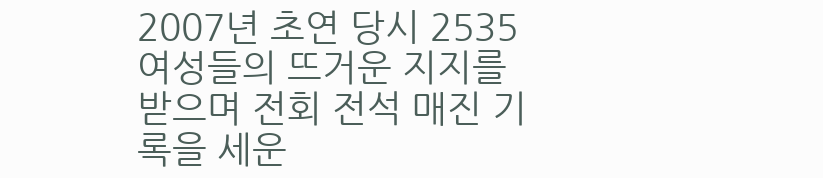2007년 초연 당시 2535 여성들의 뜨거운 지지를 받으며 전회 전석 매진 기록을 세운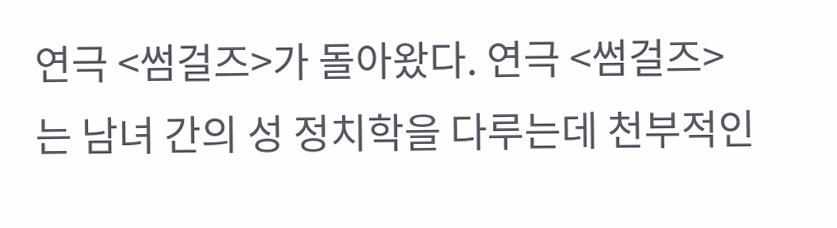연극 <썸걸즈>가 돌아왔다. 연극 <썸걸즈>는 남녀 간의 성 정치학을 다루는데 천부적인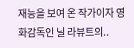재능을 보여 온 작가이자 영화감독인 닐 라뷰트의..